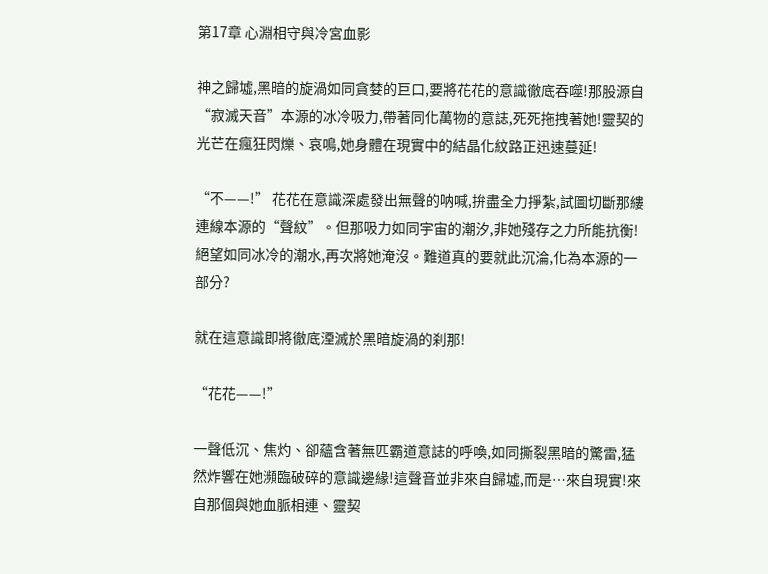第17章 心淵相守與冷宮血影

神之歸墟,黑暗的旋渦如同貪婪的巨口,要將花花的意識徹底吞噬!那股源自“寂滅天音”本源的冰冷吸力,帶著同化萬物的意誌,死死拖拽著她!靈契的光芒在瘋狂閃爍、哀鳴,她身體在現實中的結晶化紋路正迅速蔓延!

“不——!” 花花在意識深處發出無聲的呐喊,拚盡全力掙紮,試圖切斷那縷連線本源的“聲紋”。但那吸力如同宇宙的潮汐,非她殘存之力所能抗衡!絕望如同冰冷的潮水,再次將她淹沒。難道真的要就此沉淪,化為本源的一部分?

就在這意識即將徹底湮滅於黑暗旋渦的刹那!

“花花——!”

一聲低沉、焦灼、卻蘊含著無匹霸道意誌的呼喚,如同撕裂黑暗的驚雷,猛然炸響在她瀕臨破碎的意識邊緣!這聲音並非來自歸墟,而是…來自現實!來自那個與她血脈相連、靈契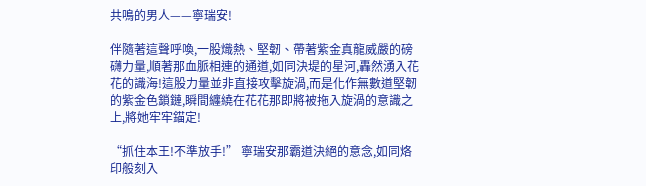共鳴的男人——寧瑞安!

伴隨著這聲呼喚,一股熾熱、堅韌、帶著紫金真龍威嚴的磅礴力量,順著那血脈相連的通道,如同決堤的星河,轟然湧入花花的識海!這股力量並非直接攻擊旋渦,而是化作無數道堅韌的紫金色鎖鏈,瞬間纏繞在花花那即將被拖入旋渦的意識之上,將她牢牢錨定!

“抓住本王!不準放手!” 寧瑞安那霸道決絕的意念,如同烙印般刻入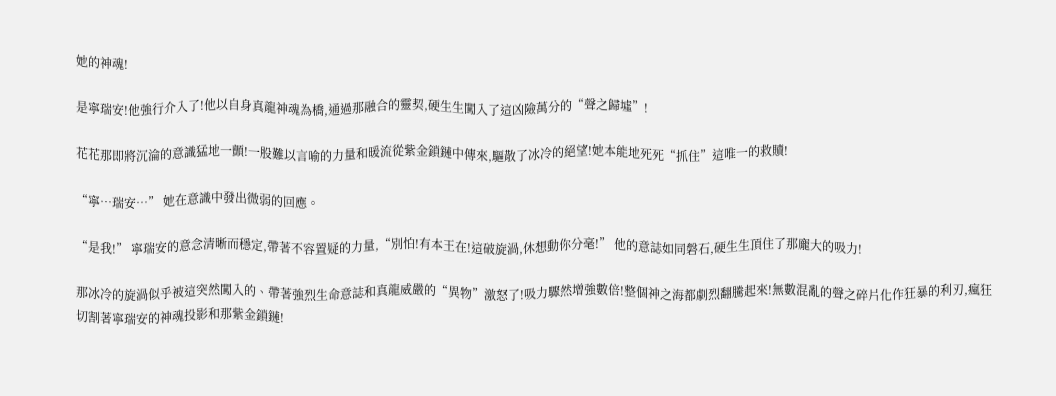她的神魂!

是寧瑞安!他強行介入了!他以自身真龍神魂為橋,通過那融合的靈契,硬生生闖入了這凶險萬分的“聲之歸墟”!

花花那即將沉淪的意識猛地一顫!一股難以言喻的力量和暖流從紫金鎖鏈中傳來,驅散了冰冷的絕望!她本能地死死“抓住”這唯一的救贖!

“寧…瑞安…” 她在意識中發出微弱的回應。

“是我!” 寧瑞安的意念清晰而穩定,帶著不容置疑的力量,“別怕!有本王在!這破旋渦,休想動你分毫!” 他的意誌如同磐石,硬生生頂住了那龐大的吸力!

那冰冷的旋渦似乎被這突然闖入的、帶著強烈生命意誌和真龍威嚴的“異物”激怒了!吸力驟然增強數倍!整個神之海都劇烈翻騰起來!無數混亂的聲之碎片化作狂暴的利刃,瘋狂切割著寧瑞安的神魂投影和那紫金鎖鏈!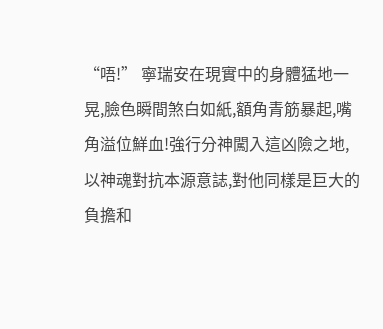“唔!” 寧瑞安在現實中的身體猛地一晃,臉色瞬間煞白如紙,額角青筋暴起,嘴角溢位鮮血!強行分神闖入這凶險之地,以神魂對抗本源意誌,對他同樣是巨大的負擔和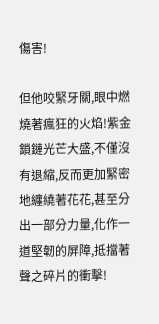傷害!

但他咬緊牙關,眼中燃燒著瘋狂的火焰!紫金鎖鏈光芒大盛,不僅沒有退縮,反而更加緊密地纏繞著花花,甚至分出一部分力量,化作一道堅韌的屏障,抵擋著聲之碎片的衝擊!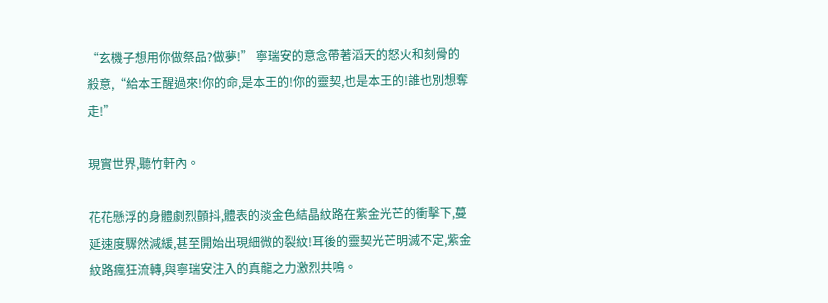“玄機子想用你做祭品?做夢!” 寧瑞安的意念帶著滔天的怒火和刻骨的殺意,“給本王醒過來!你的命,是本王的!你的靈契,也是本王的!誰也別想奪走!”

現實世界,聽竹軒內。

花花懸浮的身體劇烈顫抖,體表的淡金色結晶紋路在紫金光芒的衝擊下,蔓延速度驟然減緩,甚至開始出現細微的裂紋!耳後的靈契光芒明滅不定,紫金紋路瘋狂流轉,與寧瑞安注入的真龍之力激烈共鳴。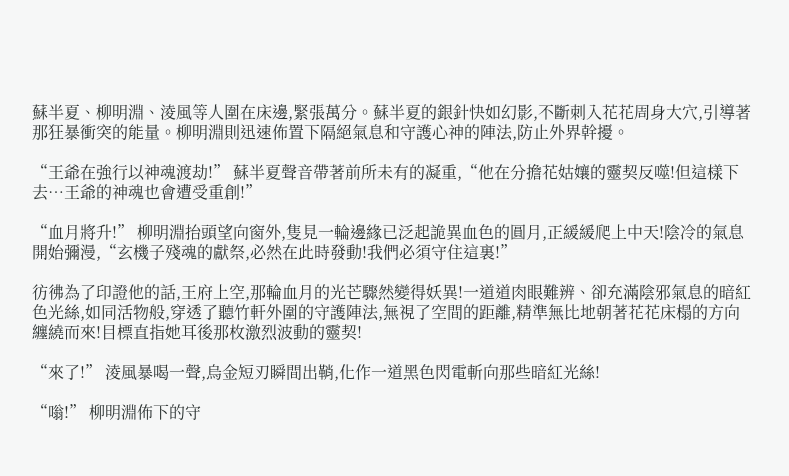蘇半夏、柳明淵、淩風等人圍在床邊,緊張萬分。蘇半夏的銀針快如幻影,不斷刺入花花周身大穴,引導著那狂暴衝突的能量。柳明淵則迅速佈置下隔絕氣息和守護心神的陣法,防止外界幹擾。

“王爺在強行以神魂渡劫!” 蘇半夏聲音帶著前所未有的凝重,“他在分擔花姑孃的靈契反噬!但這樣下去…王爺的神魂也會遭受重創!”

“血月將升!” 柳明淵抬頭望向窗外,隻見一輪邊緣已泛起詭異血色的圓月,正緩緩爬上中天!陰冷的氣息開始彌漫,“玄機子殘魂的獻祭,必然在此時發動!我們必須守住這裏!”

彷彿為了印證他的話,王府上空,那輪血月的光芒驟然變得妖異!一道道肉眼難辨、卻充滿陰邪氣息的暗紅色光絲,如同活物般,穿透了聽竹軒外圍的守護陣法,無視了空間的距離,精準無比地朝著花花床榻的方向纏繞而來!目標直指她耳後那枚激烈波動的靈契!

“來了!” 淩風暴喝一聲,烏金短刃瞬間出鞘,化作一道黑色閃電斬向那些暗紅光絲!

“嗡!” 柳明淵佈下的守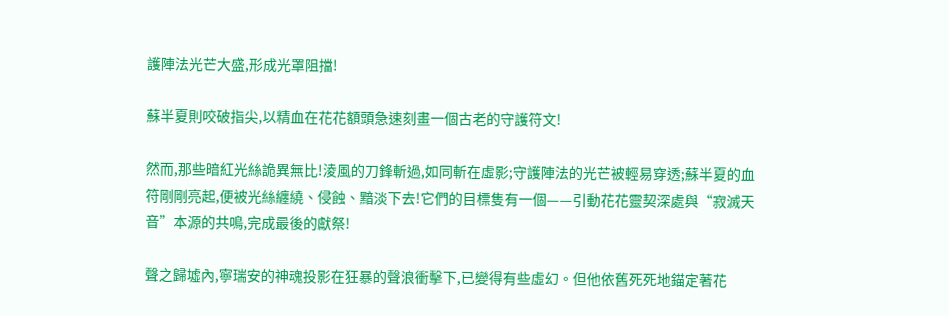護陣法光芒大盛,形成光罩阻擋!

蘇半夏則咬破指尖,以精血在花花額頭急速刻畫一個古老的守護符文!

然而,那些暗紅光絲詭異無比!淩風的刀鋒斬過,如同斬在虛影;守護陣法的光芒被輕易穿透;蘇半夏的血符剛剛亮起,便被光絲纏繞、侵蝕、黯淡下去!它們的目標隻有一個——引動花花靈契深處與“寂滅天音”本源的共鳴,完成最後的獻祭!

聲之歸墟內,寧瑞安的神魂投影在狂暴的聲浪衝擊下,已變得有些虛幻。但他依舊死死地錨定著花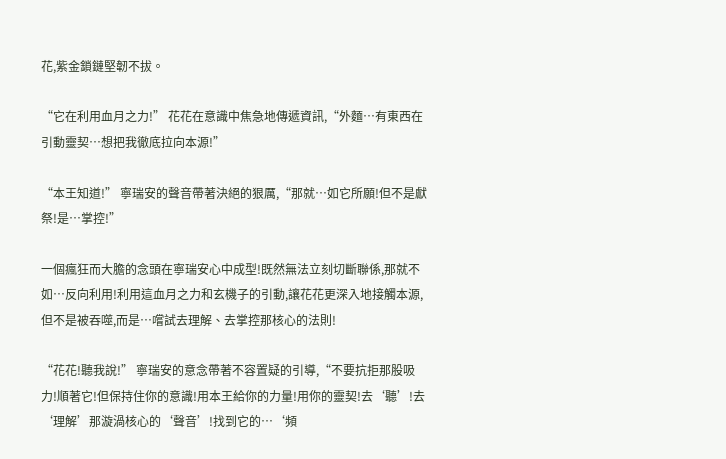花,紫金鎖鏈堅韌不拔。

“它在利用血月之力!” 花花在意識中焦急地傳遞資訊,“外麵…有東西在引動靈契…想把我徹底拉向本源!”

“本王知道!” 寧瑞安的聲音帶著決絕的狠厲,“那就…如它所願!但不是獻祭!是…掌控!”

一個瘋狂而大膽的念頭在寧瑞安心中成型!既然無法立刻切斷聯係,那就不如…反向利用!利用這血月之力和玄機子的引動,讓花花更深入地接觸本源,但不是被吞噬,而是…嚐試去理解、去掌控那核心的法則!

“花花!聽我說!” 寧瑞安的意念帶著不容置疑的引導,“不要抗拒那股吸力!順著它!但保持住你的意識!用本王給你的力量!用你的靈契!去‘聽’!去‘理解’那漩渦核心的‘聲音’!找到它的…‘頻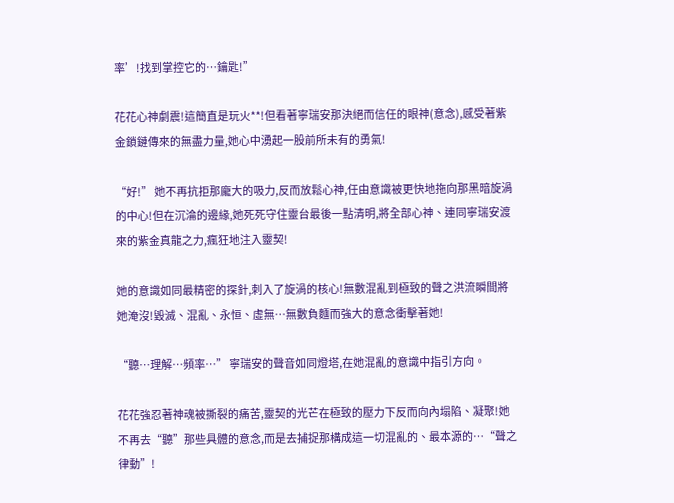率’!找到掌控它的…鑰匙!”

花花心神劇震!這簡直是玩火**!但看著寧瑞安那決絕而信任的眼神(意念),感受著紫金鎖鏈傳來的無盡力量,她心中湧起一股前所未有的勇氣!

“好!” 她不再抗拒那龐大的吸力,反而放鬆心神,任由意識被更快地拖向那黑暗旋渦的中心!但在沉淪的邊緣,她死死守住靈台最後一點清明,將全部心神、連同寧瑞安渡來的紫金真龍之力,瘋狂地注入靈契!

她的意識如同最精密的探針,刺入了旋渦的核心!無數混亂到極致的聲之洪流瞬間將她淹沒!毀滅、混亂、永恒、虛無…無數負麵而強大的意念衝擊著她!

“聽…理解…頻率…” 寧瑞安的聲音如同燈塔,在她混亂的意識中指引方向。

花花強忍著神魂被撕裂的痛苦,靈契的光芒在極致的壓力下反而向內塌陷、凝聚!她不再去“聽”那些具體的意念,而是去捕捉那構成這一切混亂的、最本源的…“聲之律動”!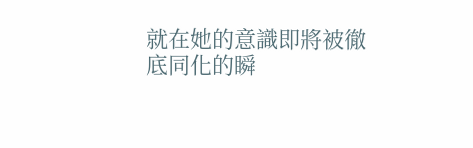就在她的意識即將被徹底同化的瞬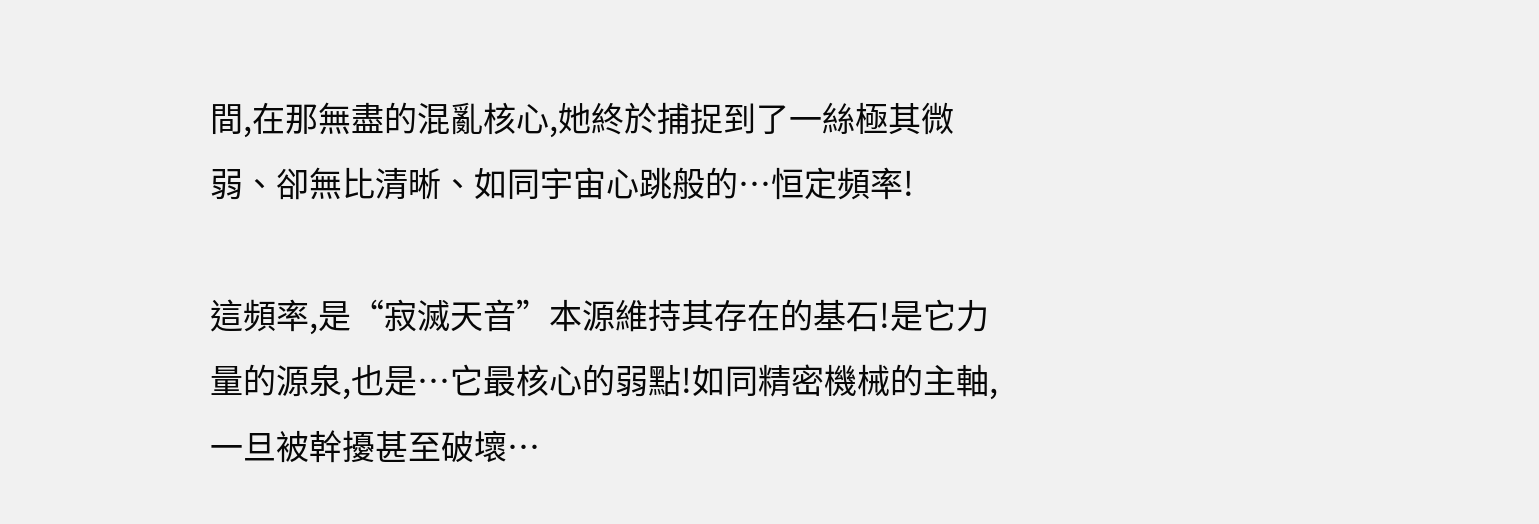間,在那無盡的混亂核心,她終於捕捉到了一絲極其微弱、卻無比清晰、如同宇宙心跳般的…恒定頻率!

這頻率,是“寂滅天音”本源維持其存在的基石!是它力量的源泉,也是…它最核心的弱點!如同精密機械的主軸,一旦被幹擾甚至破壞…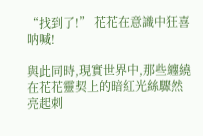“找到了!” 花花在意識中狂喜呐喊!

與此同時,現實世界中,那些纏繞在花花靈契上的暗紅光絲驟然亮起刺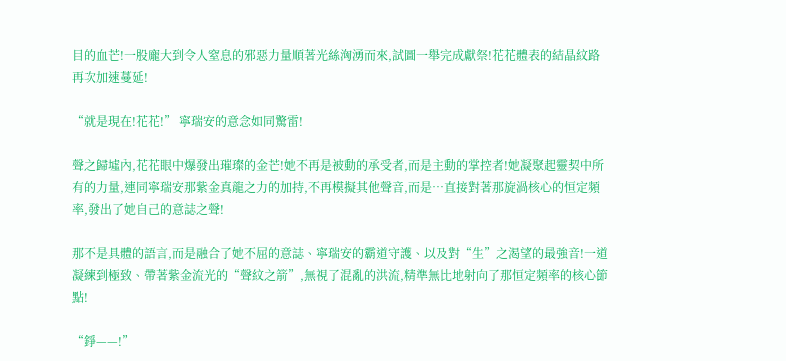目的血芒!一股龐大到令人窒息的邪惡力量順著光絲洶湧而來,試圖一舉完成獻祭!花花體表的結晶紋路再次加速蔓延!

“就是現在!花花!” 寧瑞安的意念如同驚雷!

聲之歸墟內,花花眼中爆發出璀璨的金芒!她不再是被動的承受者,而是主動的掌控者!她凝聚起靈契中所有的力量,連同寧瑞安那紫金真龍之力的加持,不再模擬其他聲音,而是…直接對著那旋渦核心的恒定頻率,發出了她自己的意誌之聲!

那不是具體的語言,而是融合了她不屈的意誌、寧瑞安的霸道守護、以及對“生”之渴望的最強音!一道凝練到極致、帶著紫金流光的“聲紋之箭”,無視了混亂的洪流,精準無比地射向了那恒定頻率的核心節點!

“錚——!”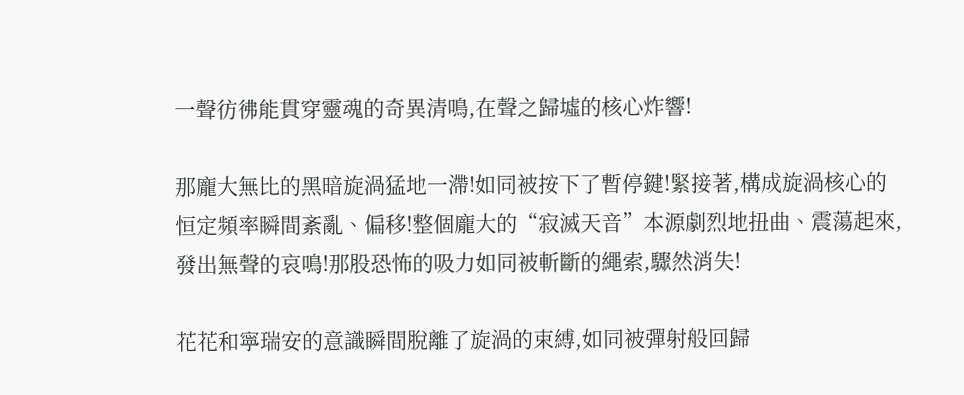一聲彷彿能貫穿靈魂的奇異清鳴,在聲之歸墟的核心炸響!

那龐大無比的黑暗旋渦猛地一滯!如同被按下了暫停鍵!緊接著,構成旋渦核心的恒定頻率瞬間紊亂、偏移!整個龐大的“寂滅天音”本源劇烈地扭曲、震蕩起來,發出無聲的哀鳴!那股恐怖的吸力如同被斬斷的繩索,驟然消失!

花花和寧瑞安的意識瞬間脫離了旋渦的束縛,如同被彈射般回歸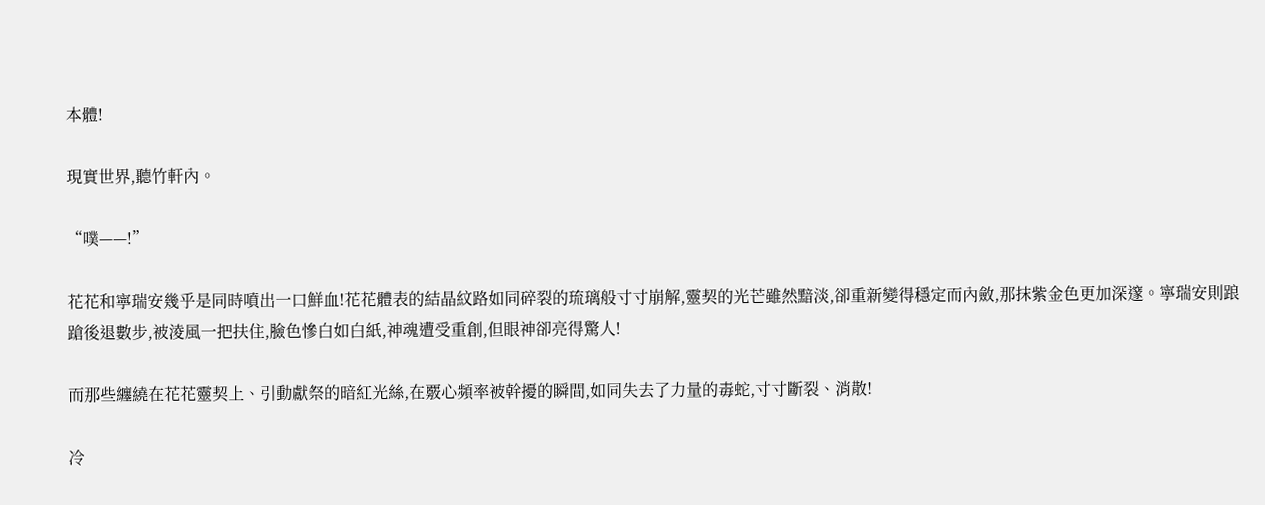本體!

現實世界,聽竹軒內。

“噗——!”

花花和寧瑞安幾乎是同時噴出一口鮮血!花花體表的結晶紋路如同碎裂的琉璃般寸寸崩解,靈契的光芒雖然黯淡,卻重新變得穩定而內斂,那抹紫金色更加深邃。寧瑞安則踉蹌後退數步,被淩風一把扶住,臉色慘白如白紙,神魂遭受重創,但眼神卻亮得驚人!

而那些纏繞在花花靈契上、引動獻祭的暗紅光絲,在覈心頻率被幹擾的瞬間,如同失去了力量的毒蛇,寸寸斷裂、消散!

冷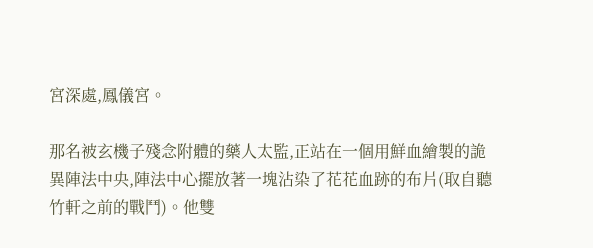宮深處,鳳儀宮。

那名被玄機子殘念附體的藥人太監,正站在一個用鮮血繪製的詭異陣法中央,陣法中心擺放著一塊沾染了花花血跡的布片(取自聽竹軒之前的戰鬥)。他雙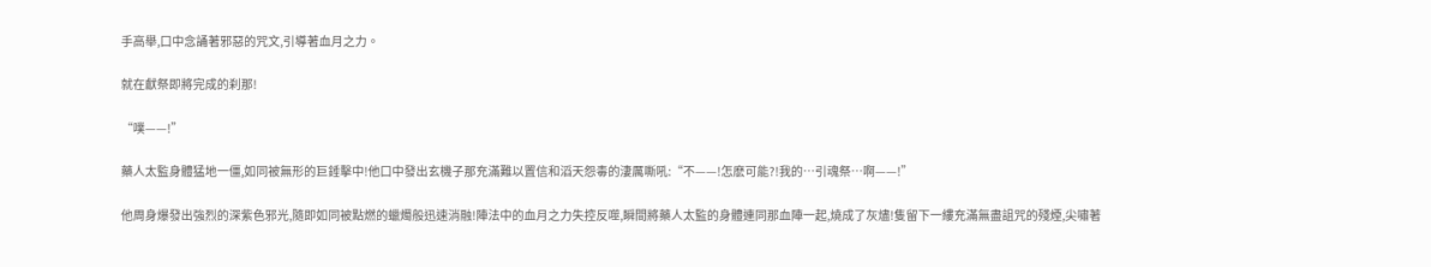手高舉,口中念誦著邪惡的咒文,引導著血月之力。

就在獻祭即將完成的刹那!

“噗——!”

藥人太監身體猛地一僵,如同被無形的巨錘擊中!他口中發出玄機子那充滿難以置信和滔天怨毒的淒厲嘶吼:“不——!怎麽可能?!我的…引魂祭…啊——!”

他周身爆發出強烈的深紫色邪光,隨即如同被點燃的蠟燭般迅速消融!陣法中的血月之力失控反噬,瞬間將藥人太監的身體連同那血陣一起,燒成了灰燼!隻留下一縷充滿無盡詛咒的殘煙,尖嘯著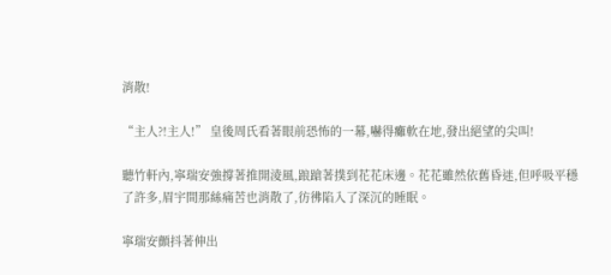消散!

“主人?!主人!” 皇後周氏看著眼前恐怖的一幕,嚇得癱軟在地,發出絕望的尖叫!

聽竹軒內,寧瑞安強撐著推開淩風,踉蹌著撲到花花床邊。花花雖然依舊昏迷,但呼吸平穩了許多,眉宇間那絲痛苦也消散了,彷彿陷入了深沉的睡眠。

寧瑞安顫抖著伸出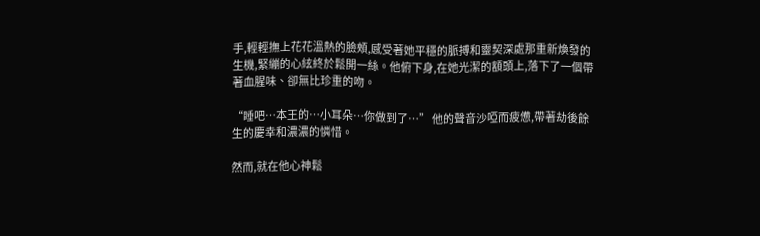手,輕輕撫上花花溫熱的臉頰,感受著她平穩的脈搏和靈契深處那重新煥發的生機,緊繃的心絃終於鬆開一絲。他俯下身,在她光潔的額頭上,落下了一個帶著血腥味、卻無比珍重的吻。

“睡吧…本王的…小耳朵…你做到了…” 他的聲音沙啞而疲憊,帶著劫後餘生的慶幸和濃濃的憐惜。

然而,就在他心神鬆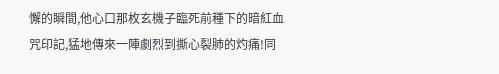懈的瞬間,他心口那枚玄機子臨死前種下的暗紅血咒印記,猛地傳來一陣劇烈到撕心裂肺的灼痛!同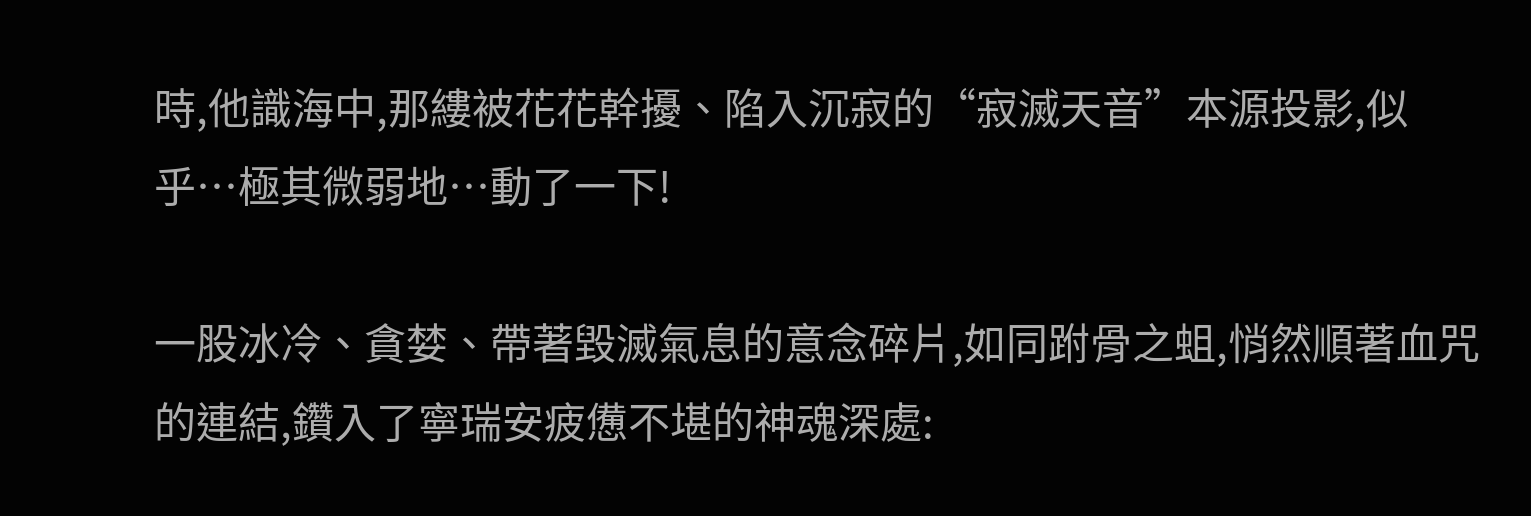時,他識海中,那縷被花花幹擾、陷入沉寂的“寂滅天音”本源投影,似乎…極其微弱地…動了一下!

一股冰冷、貪婪、帶著毀滅氣息的意念碎片,如同跗骨之蛆,悄然順著血咒的連結,鑽入了寧瑞安疲憊不堪的神魂深處: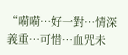“嗬嗬…好一對…情深義重…可惜…血咒未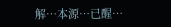解…本源…已醒…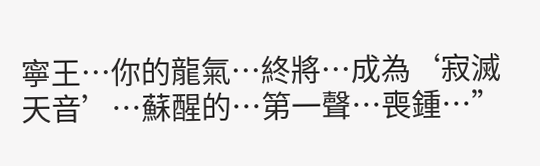寧王…你的龍氣…終將…成為‘寂滅天音’…蘇醒的…第一聲…喪鍾…”